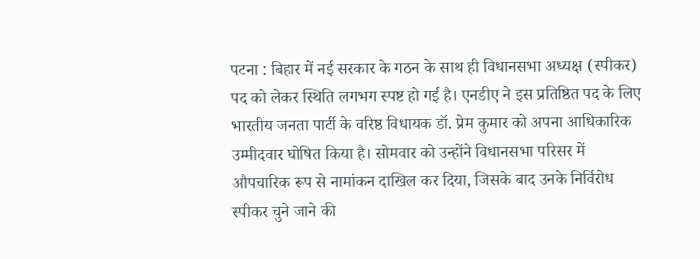पटना : बिहार में नई सरकार के गठन के साथ ही विधानसभा अध्यक्ष (स्पीकर) पद को लेकर स्थिति लगभग स्पष्ट हो गई है। एनडीए ने इस प्रतिष्ठित पद के लिए भारतीय जनता पार्टी के वरिष्ठ विधायक डॉ. प्रेम कुमार को अपना आधिकारिक उम्मीदवार घोषित किया है। सोमवार को उन्होंने विधानसभा परिसर में औपचारिक रूप से नामांकन दाखिल कर दिया, जिसके बाद उनके निर्विरोध स्पीकर चुने जाने की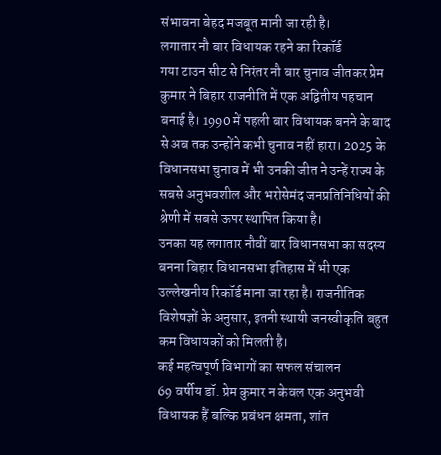संभावना बेहद मजबूत मानी जा रही है।
लगातार नौ बार विधायक रहने का रिकॉर्ड
गया टाउन सीट से निरंतर नौ बार चुनाव जीतकर प्रेम कुमार ने बिहार राजनीति में एक अद्वितीय पहचान बनाई है। 1990 में पहली बार विधायक बनने के बाद से अब तक उन्होंने कभी चुनाव नहीं हारा। 2025 के विधानसभा चुनाव में भी उनकी जीत ने उन्हें राज्य के सबसे अनुभवशील और भरोसेमंद जनप्रतिनिधियों की श्रेणी में सबसे ऊपर स्थापित किया है।
उनका यह लगातार नौवीं बार विधानसभा का सदस्य बनना बिहार विधानसभा इतिहास में भी एक उल्लेखनीय रिकॉर्ड माना जा रहा है। राजनीतिक विशेषज्ञों के अनुसार, इतनी स्थायी जनस्वीकृति बहुत कम विधायकों को मिलती है।
कई महत्वपूर्ण विभागों का सफल संचालन
69 वर्षीय डॉ. प्रेम कुमार न केवल एक अनुभवी विधायक हैं बल्कि प्रबंधन क्षमता, शांत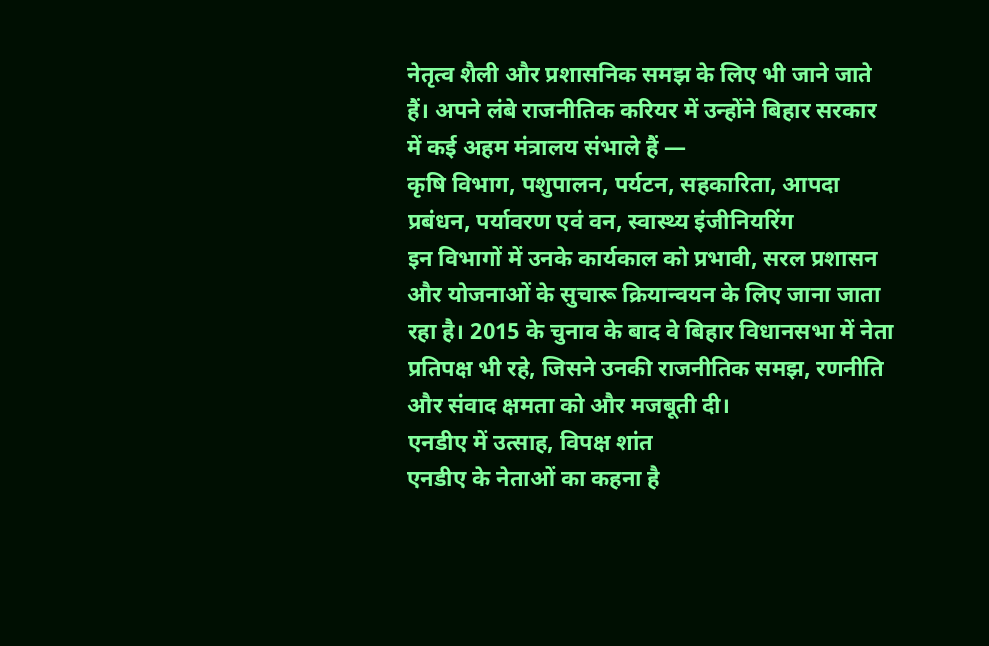नेतृत्व शैली और प्रशासनिक समझ के लिए भी जाने जाते हैं। अपने लंबे राजनीतिक करियर में उन्होंने बिहार सरकार में कई अहम मंत्रालय संभाले हैं —
कृषि विभाग, पशुपालन, पर्यटन, सहकारिता, आपदा प्रबंधन, पर्यावरण एवं वन, स्वास्थ्य इंजीनियरिंग
इन विभागों में उनके कार्यकाल को प्रभावी, सरल प्रशासन और योजनाओं के सुचारू क्रियान्वयन के लिए जाना जाता रहा है। 2015 के चुनाव के बाद वे बिहार विधानसभा में नेता प्रतिपक्ष भी रहे, जिसने उनकी राजनीतिक समझ, रणनीति और संवाद क्षमता को और मजबूती दी।
एनडीए में उत्साह, विपक्ष शांत
एनडीए के नेताओं का कहना है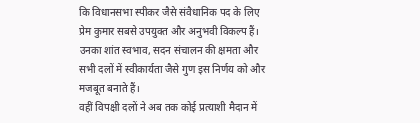कि विधानसभा स्पीकर जैसे संवैधानिक पद के लिए प्रेम कुमार सबसे उपयुक्त और अनुभवी विकल्प हैं। उनका शांत स्वभाव, सदन संचालन की क्षमता और सभी दलों में स्वीकार्यता जैसे गुण इस निर्णय को और मजबूत बनाते हैं।
वहीं विपक्षी दलों ने अब तक कोई प्रत्याशी मैदान में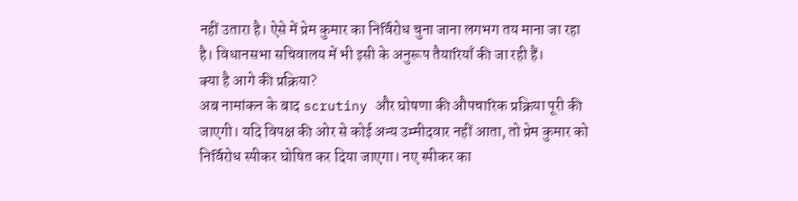नहीं उतारा है। ऐसे में प्रेम कुमार का निर्विरोध चुना जाना लगभग तय माना जा रहा है। विधानसभा सचिवालय में भी इसी के अनुरूप तैयारियाँ की जा रही हैं।
क्या है आगे की प्रक्रिया?
अब नामांकन के बाद scrutiny और घोषणा की औपचारिक प्रक्रिया पूरी की जाएगी। यदि विपक्ष की ओर से कोई अन्य उम्मीदवार नहीं आता, तो प्रेम कुमार को निर्विरोध स्पीकर घोषित कर दिया जाएगा। नए स्पीकर का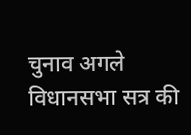चुनाव अगले विधानसभा सत्र की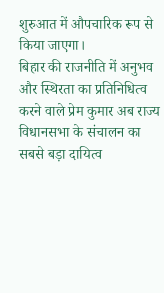शुरुआत में औपचारिक रूप से किया जाएगा।
बिहार की राजनीति में अनुभव और स्थिरता का प्रतिनिधित्व करने वाले प्रेम कुमार अब राज्य विधानसभा के संचालन का सबसे बड़ा दायित्व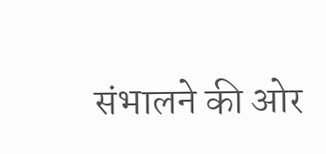संभालने की ओर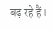बढ़ रहे हैं।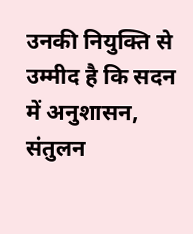उनकी नियुक्ति से उम्मीद है कि सदन में अनुशासन, संतुलन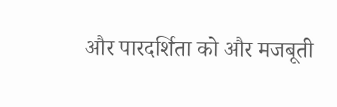और पारदर्शिता को और मजबूती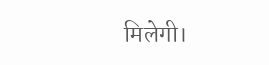मिलेगी।